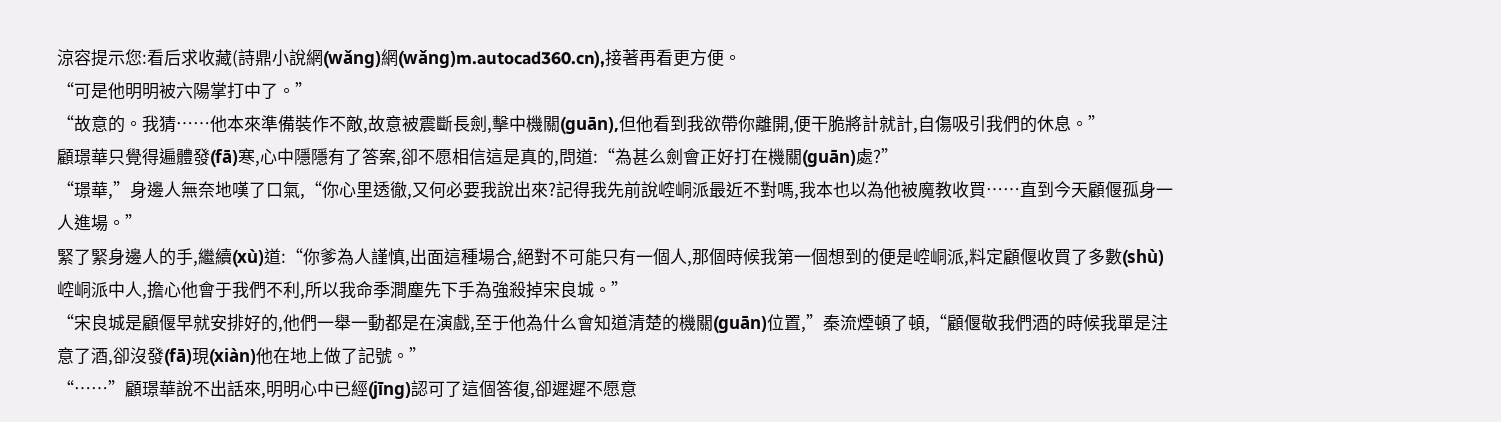涼容提示您:看后求收藏(詩鼎小說網(wǎng)網(wǎng)m.autocad360.cn),接著再看更方便。
“可是他明明被六陽掌打中了。”
“故意的。我猜……他本來準備裝作不敵,故意被震斷長劍,擊中機關(guān),但他看到我欲帶你離開,便干脆將計就計,自傷吸引我們的休息。”
顧璟華只覺得遍體發(fā)寒,心中隱隱有了答案,卻不愿相信這是真的,問道:“為甚么劍會正好打在機關(guān)處?”
“璟華,”身邊人無奈地嘆了口氣,“你心里透徹,又何必要我說出來?記得我先前說崆峒派最近不對嗎,我本也以為他被魔教收買……直到今天顧偃孤身一人進場。”
緊了緊身邊人的手,繼續(xù)道:“你爹為人謹慎,出面這種場合,絕對不可能只有一個人,那個時候我第一個想到的便是崆峒派,料定顧偃收買了多數(shù)崆峒派中人,擔心他會于我們不利,所以我命季澗塵先下手為強殺掉宋良城。”
“宋良城是顧偃早就安排好的,他們一舉一動都是在演戲,至于他為什么會知道清楚的機關(guān)位置,”秦流煙頓了頓,“顧偃敬我們酒的時候我單是注意了酒,卻沒發(fā)現(xiàn)他在地上做了記號。”
“……”顧璟華說不出話來,明明心中已經(jīng)認可了這個答復,卻遲遲不愿意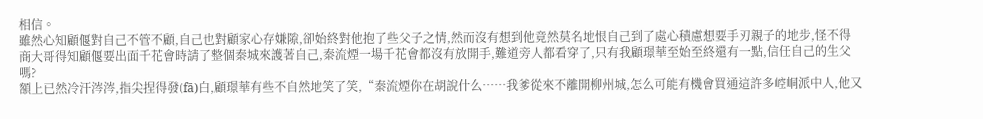相信。
雖然心知顧偃對自己不管不顧,自己也對顧家心存嫌隙,卻始終對他抱了些父子之情,然而沒有想到他竟然莫名地恨自己到了處心積慮想要手刃親子的地步,怪不得商大哥得知顧偃要出面千花會時請了整個秦城來護著自己,秦流煙一場千花會都沒有放開手,難道旁人都看穿了,只有我顧璟華至始至終還有一點,信任自己的生父嗎?
額上已然冷汗涔涔,指尖捏得發(fā)白,顧璟華有些不自然地笑了笑,“秦流煙你在胡說什么……我爹從來不離開柳州城,怎么可能有機會買通這許多崆峒派中人,他又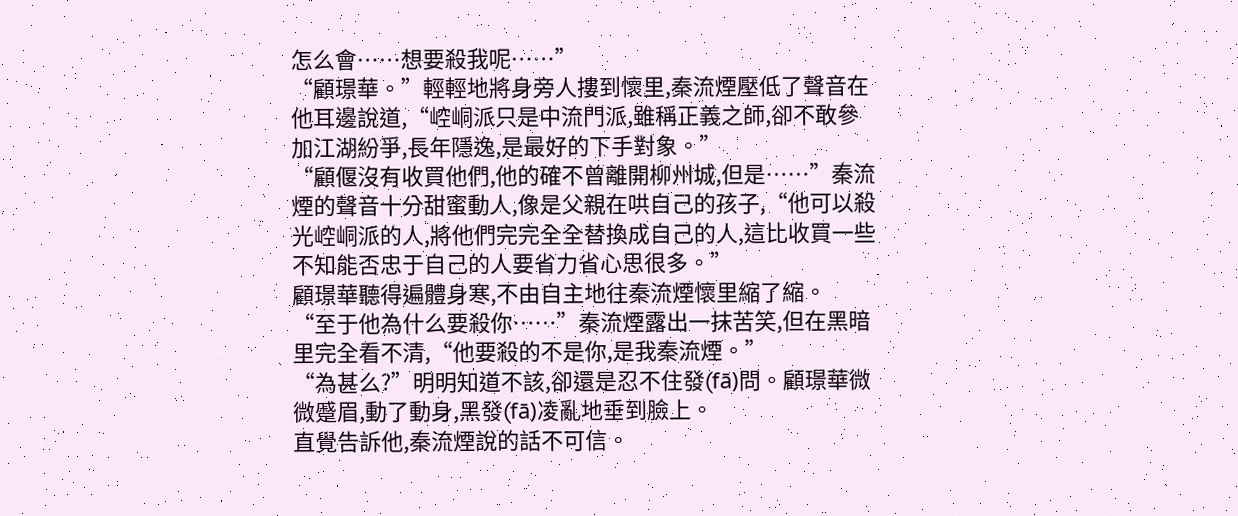怎么會……想要殺我呢……”
“顧璟華。”輕輕地將身旁人摟到懷里,秦流煙壓低了聲音在他耳邊說道,“崆峒派只是中流門派,雖稱正義之師,卻不敢參加江湖紛爭,長年隱逸,是最好的下手對象。”
“顧偃沒有收買他們,他的確不曾離開柳州城,但是……”秦流煙的聲音十分甜蜜動人,像是父親在哄自己的孩子,“他可以殺光崆峒派的人,將他們完完全全替換成自己的人,這比收買一些不知能否忠于自己的人要省力省心思很多。”
顧璟華聽得遍體身寒,不由自主地往秦流煙懷里縮了縮。
“至于他為什么要殺你……”秦流煙露出一抹苦笑,但在黑暗里完全看不清,“他要殺的不是你,是我秦流煙。”
“為甚么?”明明知道不該,卻還是忍不住發(fā)問。顧璟華微微蹙眉,動了動身,黑發(fā)凌亂地垂到臉上。
直覺告訴他,秦流煙說的話不可信。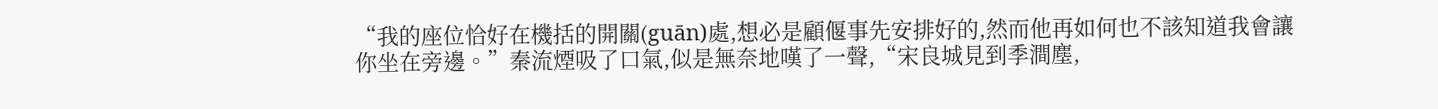“我的座位恰好在機括的開關(guān)處,想必是顧偃事先安排好的,然而他再如何也不該知道我會讓你坐在旁邊。”秦流煙吸了口氣,似是無奈地嘆了一聲,“宋良城見到季澗塵,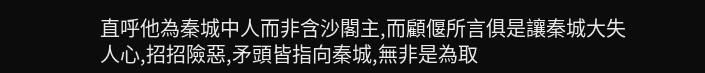直呼他為秦城中人而非含沙閣主,而顧偃所言俱是讓秦城大失人心,招招險惡,矛頭皆指向秦城,無非是為取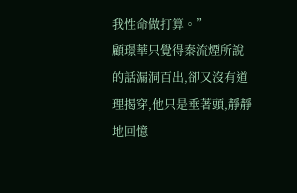我性命做打算。”
顧璟華只覺得秦流煙所說的話漏洞百出,卻又沒有道理揭穿,他只是垂著頭,靜靜地回憶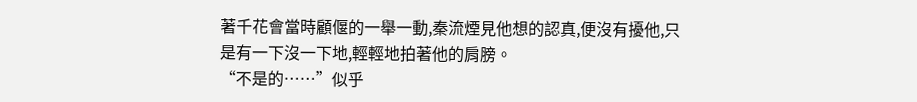著千花會當時顧偃的一舉一動,秦流煙見他想的認真,便沒有擾他,只是有一下沒一下地,輕輕地拍著他的肩膀。
“不是的……”似乎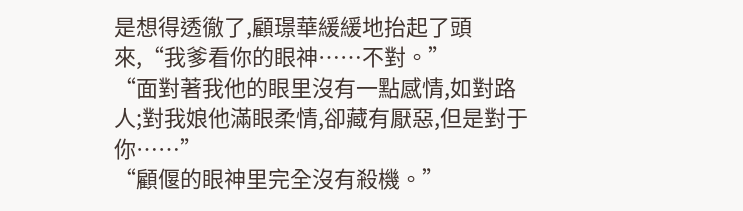是想得透徹了,顧璟華緩緩地抬起了頭來,“我爹看你的眼神……不對。”
“面對著我他的眼里沒有一點感情,如對路人;對我娘他滿眼柔情,卻藏有厭惡,但是對于你……”
“顧偃的眼神里完全沒有殺機。”